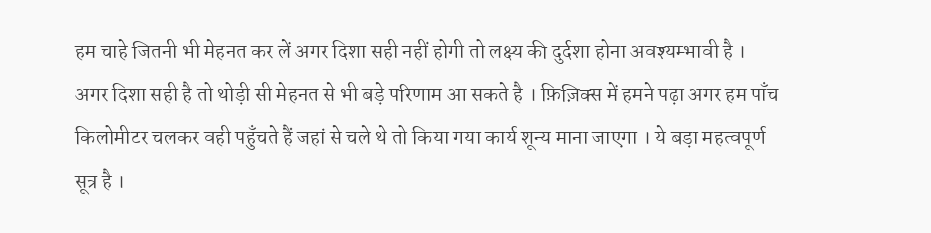हम चाहे जितनी भी मेहनत कर लें अगर दिशा सही नहीं होगी तो लक्ष्य की दुर्दशा होना अवश्यम्भावी है । अगर दिशा सही है तो थोड़ी सी मेहनत से भी बड़े परिणाम आ सकते है । फ़िज़िक्स में हमने पढ़ा अगर हम पाँच किलोमीटर चलकर वही पहुँचते हैं जहां से चले थे तो किया गया कार्य शून्य माना जाएगा । ये बड़ा महत्वपूर्ण सूत्र है ।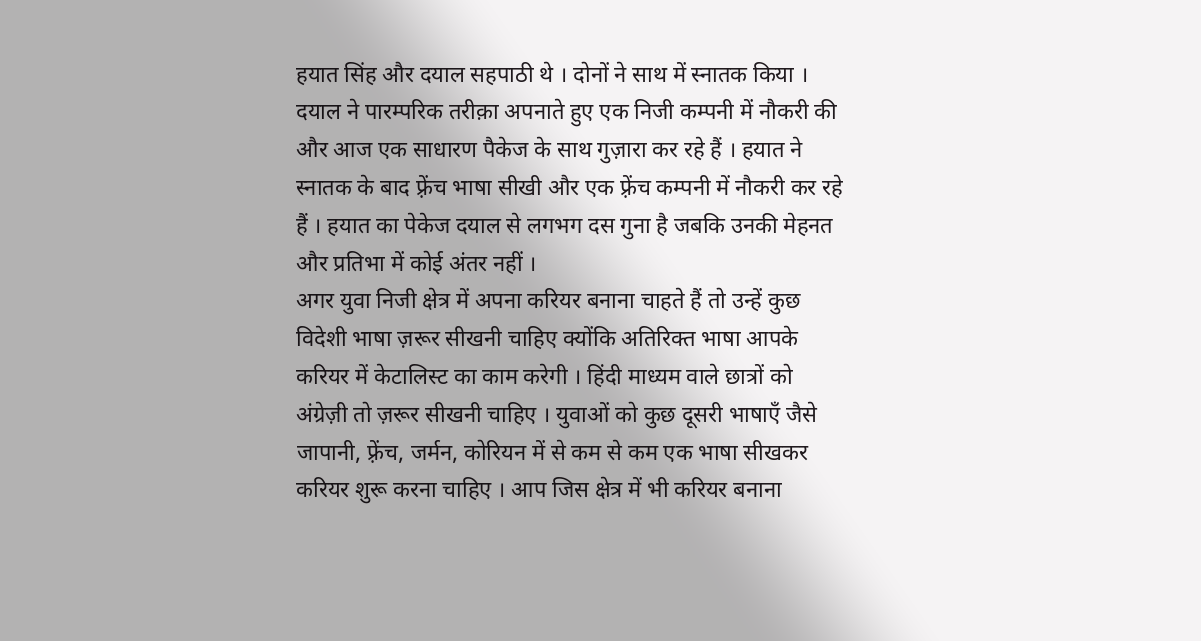हयात सिंह और दयाल सहपाठी थे । दोनों ने साथ में स्नातक किया । दयाल ने पारम्परिक तरीक़ा अपनाते हुए एक निजी कम्पनी में नौकरी की और आज एक साधारण पैकेज के साथ गुज़ारा कर रहे हैं । हयात ने स्नातक के बाद फ़्रेंच भाषा सीखी और एक फ़्रेंच कम्पनी में नौकरी कर रहे हैं । हयात का पेकेज दयाल से लगभग दस गुना है जबकि उनकी मेहनत और प्रतिभा में कोई अंतर नहीं ।
अगर युवा निजी क्षेत्र में अपना करियर बनाना चाहते हैं तो उन्हें कुछ विदेशी भाषा ज़रूर सीखनी चाहिए क्योंकि अतिरिक्त भाषा आपके करियर में केटालिस्ट का काम करेगी । हिंदी माध्यम वाले छात्रों को अंग्रेज़ी तो ज़रूर सीखनी चाहिए । युवाओं को कुछ दूसरी भाषाएँ जैसे जापानी, फ़्रेंच, जर्मन, कोरियन में से कम से कम एक भाषा सीखकर करियर शुरू करना चाहिए । आप जिस क्षेत्र में भी करियर बनाना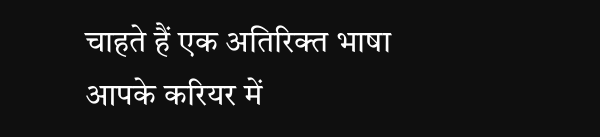चाहते हैं एक अतिरिक्त भाषा आपके करियर में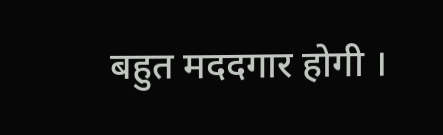बहुत मददगार होगी ।